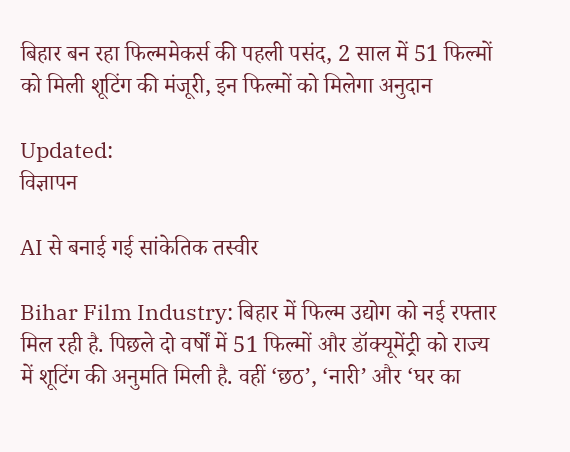बिहार बन रहा फिल्ममेकर्स की पहली पसंद, 2 साल में 51 फिल्मों को मिली शूटिंग की मंजूरी, इन फिल्मों को मिलेगा अनुदान

Updated:
विज्ञापन

AI से बनाई गई सांकेतिक तस्वीर

Bihar Film Industry: बिहार में फिल्म उद्योग को नई रफ्तार मिल रही है. पिछले दो वर्षों में 51 फिल्मों और डॉक्यूमेंट्री को राज्य में शूटिंग की अनुमति मिली है. वहीं ‘छठ’, ‘नारी’ और ‘घर का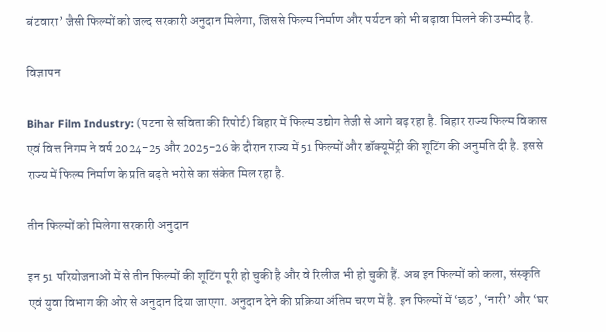बंटवारा’ जैसी फिल्मों को जल्द सरकारी अनुदान मिलेगा, जिससे फिल्म निर्माण और पर्यटन को भी बढ़ावा मिलने की उम्मीद है.

विज्ञापन

Bihar Film Industry: (पटना से सविता की रिपोर्ट) बिहार में फिल्म उद्योग तेजी से आगे बढ़ रहा है. बिहार राज्य फिल्म विकास एवं वित्त निगम ने वर्ष 2024-25 और 2025-26 के दौरान राज्य में 51 फिल्मों और डॉक्यूमेंट्री की शूटिंग की अनुमति दी है. इससे राज्य में फिल्म निर्माण के प्रति बढ़ते भरोसे का संकेत मिल रहा है.

तीन फिल्मों को मिलेगा सरकारी अनुदान

इन 51 परियोजनाओं में से तीन फिल्मों की शूटिंग पूरी हो चुकी है और वे रिलीज भी हो चुकी हैं. अब इन फिल्मों को कला, संस्कृति एवं युवा विभाग की ओर से अनुदान दिया जाएगा. अनुदान देने की प्रक्रिया अंतिम चरण में है. इन फिल्मों में ‘छठ’, ‘नारी’ और ‘घर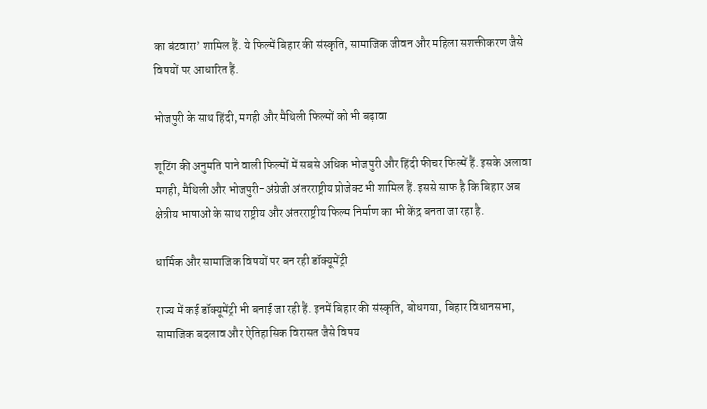का बंटवारा’ शामिल हैं. ये फिल्में बिहार की संस्कृति, सामाजिक जीवन और महिला सशक्तीकरण जैसे विषयों पर आधारित हैं.

भोजपुरी के साथ हिंदी, मगही और मैथिली फिल्मों को भी बढ़ावा

शूटिंग की अनुमति पाने वाली फिल्मों में सबसे अधिक भोजपुरी और हिंदी फीचर फिल्में हैं. इसके अलावा मगही, मैथिली और भोजपुरी-अंग्रेजी अंतरराष्ट्रीय प्रोजेक्ट भी शामिल हैं. इससे साफ है कि बिहार अब क्षेत्रीय भाषाओं के साथ राष्ट्रीय और अंतरराष्ट्रीय फिल्म निर्माण का भी केंद्र बनता जा रहा है.

धार्मिक और सामाजिक विषयों पर बन रही डॉक्यूमेंट्री

राज्य में कई डॉक्यूमेंट्री भी बनाई जा रही हैं. इनमें बिहार की संस्कृति, बोधगया, बिहार विधानसभा, सामाजिक बदलाव और ऐतिहासिक विरासत जैसे विषय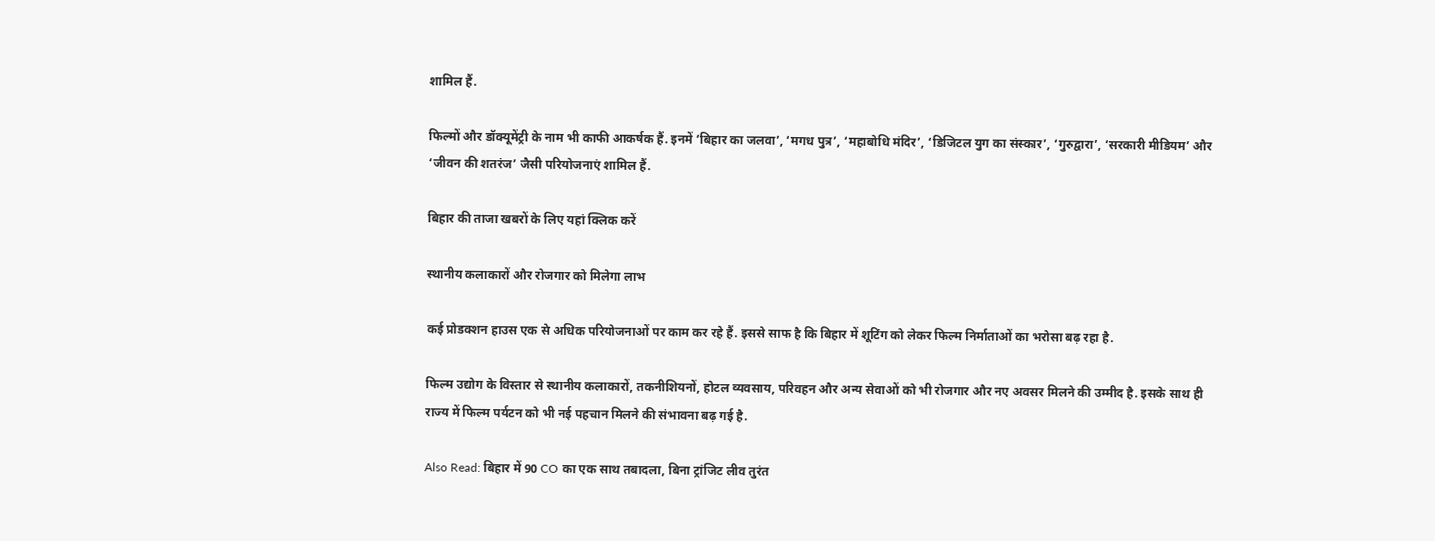शामिल हैं.

फिल्मों और डॉक्यूमेंट्री के नाम भी काफी आकर्षक हैं. इनमें ‘बिहार का जलवा’, ‘मगध पुत्र’, ‘महाबोधि मंदिर’, ‘डिजिटल युग का संस्कार’, ‘गुरुद्वारा’, ‘सरकारी मीडियम’ और ‘जीवन की शतरंज’ जैसी परियोजनाएं शामिल हैं.

बिहार की ताजा खबरों के लिए यहां क्लिक करें

स्थानीय कलाकारों और रोजगार को मिलेगा लाभ

कई प्रोडक्शन हाउस एक से अधिक परियोजनाओं पर काम कर रहे हैं. इससे साफ है कि बिहार में शूटिंग को लेकर फिल्म निर्माताओं का भरोसा बढ़ रहा है.

फिल्म उद्योग के विस्तार से स्थानीय कलाकारों, तकनीशियनों, होटल व्यवसाय, परिवहन और अन्य सेवाओं को भी रोजगार और नए अवसर मिलने की उम्मीद है. इसके साथ ही राज्य में फिल्म पर्यटन को भी नई पहचान मिलने की संभावना बढ़ गई है.

Also Read: बिहार में 90 CO का एक साथ तबादला, बिना ट्रांजिट लीव तुरंत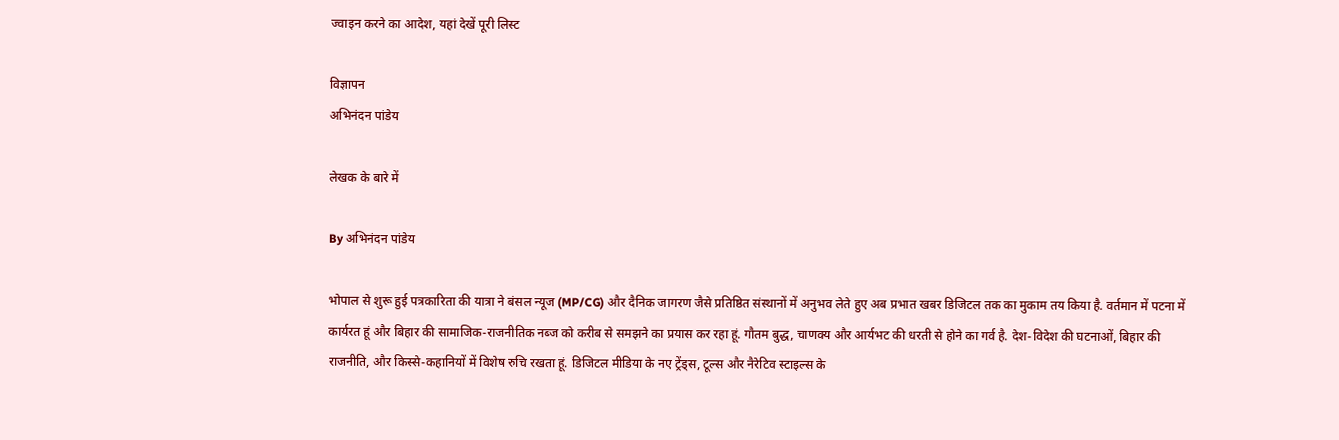ज्वाइन करने का आदेश, यहां देखें पूरी लिस्ट

विज्ञापन
अभिनंदन पांडेय

लेखक के बारे में

By अभिनंदन पांडेय

भोपाल से शुरू हुई पत्रकारिता की यात्रा ने बंसल न्यूज (MP/CG) और दैनिक जागरण जैसे प्रतिष्ठित संस्थानों में अनुभव लेते हुए अब प्रभात खबर डिजिटल तक का मुकाम तय किया है. वर्तमान में पटना में कार्यरत हूं और बिहार की सामाजिक-राजनीतिक नब्ज को करीब से समझने का प्रयास कर रहा हूं. गौतम बुद्ध, चाणक्य और आर्यभट की धरती से होने का गर्व है. देश-विदेश की घटनाओं, बिहार की राजनीति, और किस्से-कहानियों में विशेष रुचि रखता हूं. डिजिटल मीडिया के नए ट्रेंड्स, टूल्स और नैरेटिव स्टाइल्स के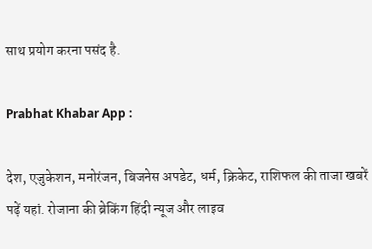साथ प्रयोग करना पसंद है.

Prabhat Khabar App :

देश, एजुकेशन, मनोरंजन, बिजनेस अपडेट, धर्म, क्रिकेट, राशिफल की ताजा खबरें पढ़ें यहां. रोजाना की ब्रेकिंग हिंदी न्यूज और लाइव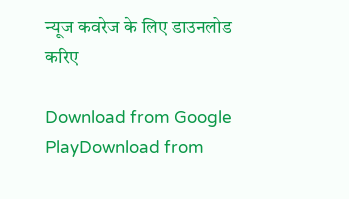न्यूज कवरेज के लिए डाउनलोड करिए

Download from Google PlayDownload from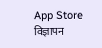App Store
विज्ञापन